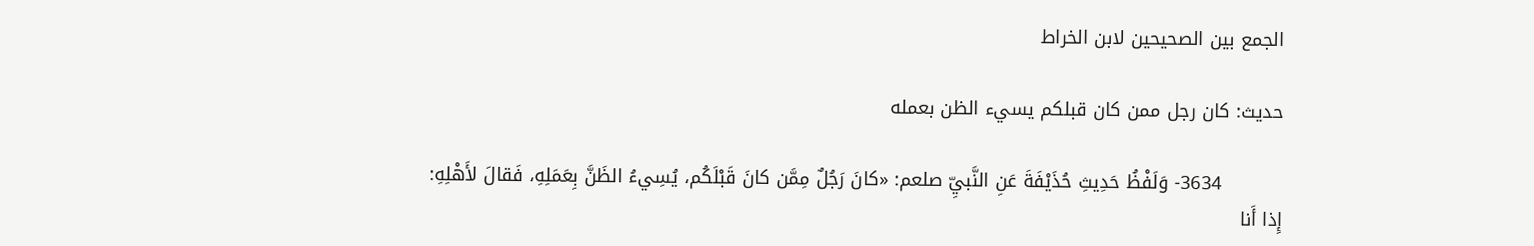الجمع بين الصحيحين لابن الخراط

حديث: كان رجل ممن كان قبلكم يسيء الظن بعمله

          3634- وَلَفْظُ حَدِيثِ حُذَيْفَةَ عَنِ النَّبيِّ صلعم: «كانَ رَجُلٌ مِمَّن كانَ قَبْلَكُم، يُسِيءُ الظَنَّ بِعَمَلِهِ، فَقالَ لأَهْلِهِ: إِذا أَنا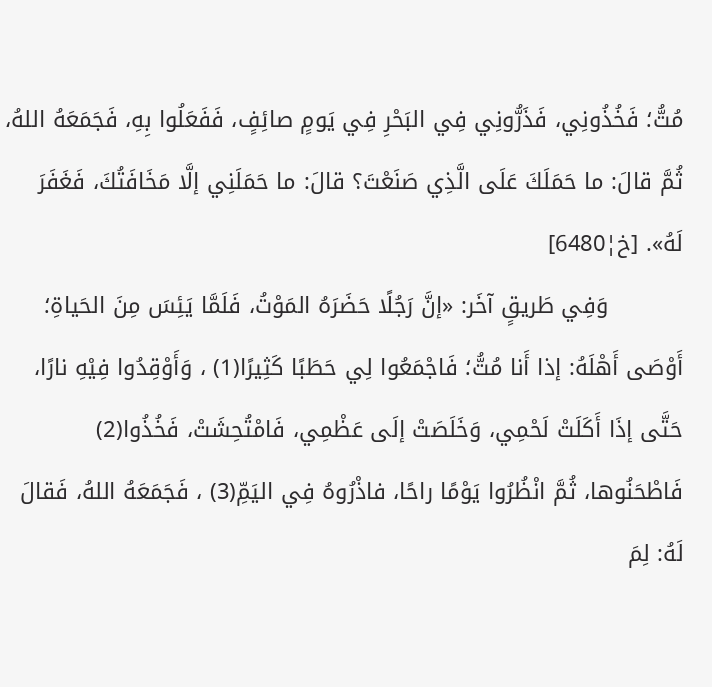مُتُّ؛ فَخُذُونِي، فَذَرُّونِي فِي البَحْرِ فِي يَومٍ صائِفٍ، فَفَعَلُوا بِهِ، فَجَمَعَهُ اللهُ، ثُمَّ قالَ: ما حَمَلَكَ عَلَى الَّذِي صَنَعْتَ؟ قالَ: ما حَمَلَنِي إلَّا مَخَافَتُكَ، فَغَفَرَ لَهُ». [خ¦6480]
          وَفِي طَريقٍ آخَر: «إنَّ رَجُلًا حَضَرَهُ المَوْتُ، فَلَمَّا يَئِسَ مِنَ الحَياةِ؛ أَوْصَى أَهْلَهُ: إذا أَنا مُتُّ؛ فَاجْمَعُوا لِي حَطَبًا كَثِيرًا(1) ، وَأَوْقِدُوا فِيْهِ نارًا، حَتَّى إذَا أَكَلَتْ لَحْمِي، وَخَلَصَتْ إلَى عَظْمِي، فَامْتُحِشَتْ، فَخُذُوا(2) فَاطْحَنُوها، ثُمَّ انْظُرُوا يَوْمًا راحًا، فاذْرُوهُ فِي اليَمِّ(3) ، فَجَمَعَهُ اللهُ، فَقالَ لَهُ: لِمَ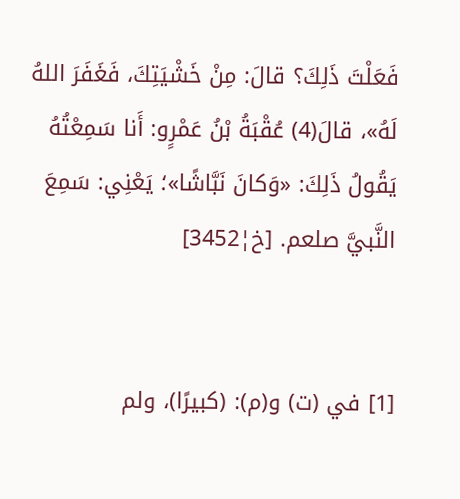فَعَلْتَ ذَلِكَ؟ قالَ: مِنْ خَشْيَتِكَ، فَغَفَرَ اللهُ لَهُ»، قالَ(4) عُقْبَةُ بْنُ عَمْرٍو: أَنا سَمِعْتُهُ يَقُولُ ذَلِكَ: «وَكانَ نَبَّاشًا»؛ يَعْنِي: سَمِعَ النَّبيَّ صلعم. [خ¦3452]


[1] في (ت) و(م): (كبيرًا)، ولم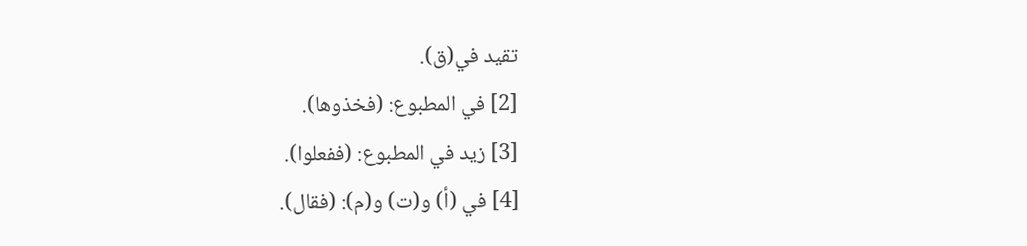تقيد في(ق).
[2] في المطبوع: (فخذوها).
[3] زيد في المطبوع: (ففعلوا).
[4] في (أ) و(ت) و(م): (فقال).